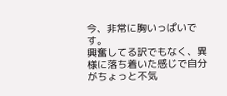今、非常に胸いっぱいです。
興奮してる訳でもなく、異様に落ち着いた感じで自分がちょっと不気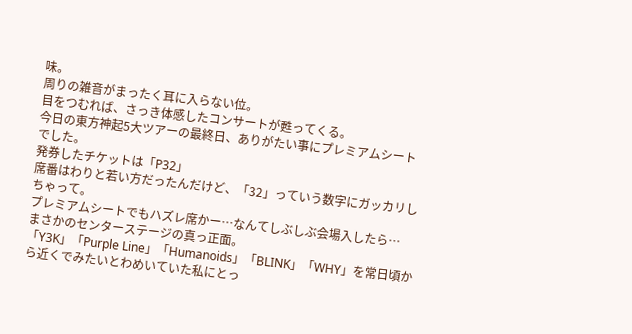味。
周りの雑音がまったく耳に入らない位。
目をつむれば、さっき体感したコンサートが甦ってくる。
今日の東方神起5大ツアーの最終日、ありがたい事にプレミアムシートでした。
発券したチケットは「P32」
席番はわりと若い方だったんだけど、「32」っていう数字にガッカリしちゃって。
プレミアムシートでもハズレ席かー…なんてしぶしぶ会場入したら…
まさかのセンターステージの真っ正面。
「Y3K」「Purple Line」「Humanoids」「BLINK」「WHY」を常日頃から近くでみたいとわめいていた私にとっ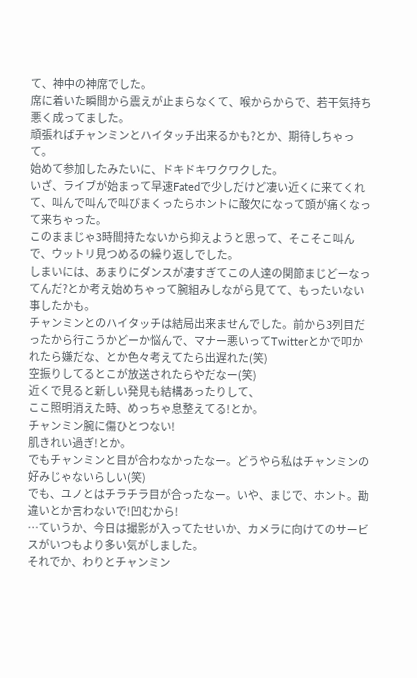て、神中の神席でした。
席に着いた瞬間から震えが止まらなくて、喉からからで、若干気持ち悪く成ってました。
頑張ればチャンミンとハイタッチ出来るかも?とか、期待しちゃって。
始めて参加したみたいに、ドキドキワクワクした。
いざ、ライブが始まって早速Fatedで少しだけど凄い近くに来てくれて、叫んで叫んで叫びまくったらホントに酸欠になって頭が痛くなって来ちゃった。
このままじゃ3時間持たないから抑えようと思って、そこそこ叫んで、ウットリ見つめるの繰り返しでした。
しまいには、あまりにダンスが凄すぎてこの人達の関節まじどーなってんだ?とか考え始めちゃって腕組みしながら見てて、もったいない事したかも。
チャンミンとのハイタッチは結局出来ませんでした。前から3列目だったから行こうかどーか悩んで、マナー悪いってTwitterとかで叩かれたら嫌だな、とか色々考えてたら出遅れた(笑)
空振りしてるとこが放送されたらやだなー(笑)
近くで見ると新しい発見も結構あったりして、
ここ照明消えた時、めっちゃ息整えてる!とか。
チャンミン腕に傷ひとつない!
肌きれい過ぎ!とか。
でもチャンミンと目が合わなかったなー。どうやら私はチャンミンの好みじゃないらしい(笑)
でも、ユノとはチラチラ目が合ったなー。いや、まじで、ホント。勘違いとか言わないで!凹むから!
…ていうか、今日は撮影が入ってたせいか、カメラに向けてのサービスがいつもより多い気がしました。
それでか、わりとチャンミン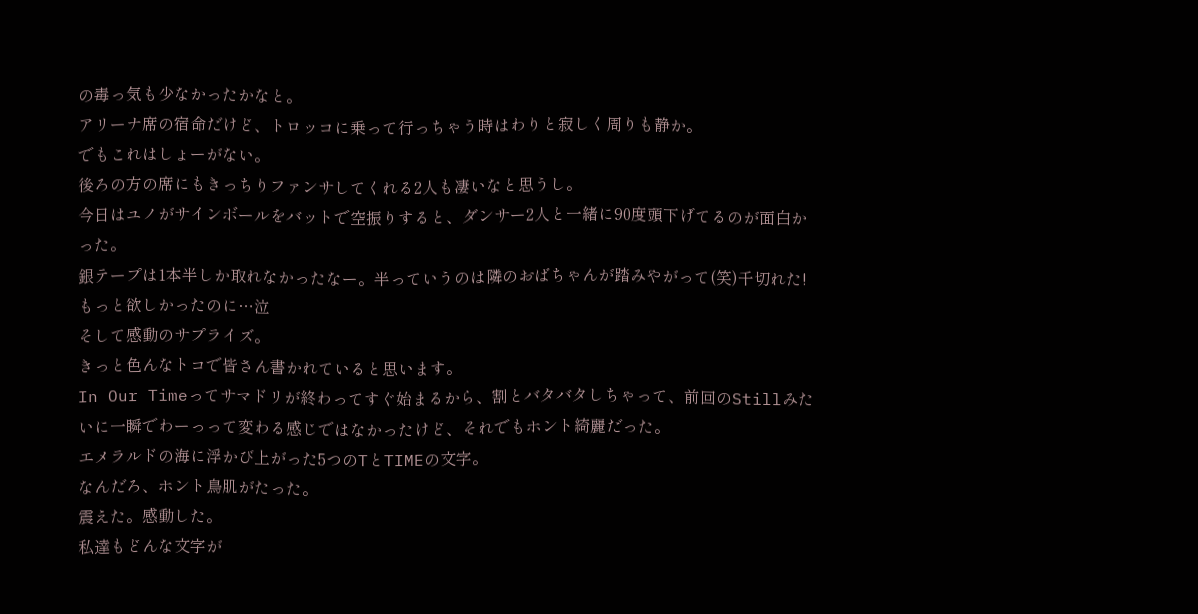の毒っ気も少なかったかなと。
アリーナ席の宿命だけど、トロッコに乗って行っちゃう時はわりと寂しく周りも静か。
でもこれはしょーがない。
後ろの方の席にもきっちりファンサしてくれる2人も凄いなと思うし。
今日はユノがサインボールをバットで空振りすると、ダンサー2人と一緒に90度頭下げてるのが面白かった。
銀テープは1本半しか取れなかったなー。半っていうのは隣のおばちゃんが踏みやがって(笑)千切れた!
もっと欲しかったのに…泣
そして感動のサプライズ。
きっと色んなトコで皆さん書かれていると思います。
In Our Timeってサマドリが終わってすぐ始まるから、割とバタバタしちゃって、前回のStillみたいに一瞬でわーっって変わる感じではなかったけど、それでもホント綺麗だった。
エメラルドの海に浮かび上がった5つのTとTIMEの文字。
なんだろ、ホント鳥肌がたった。
震えた。感動した。
私達もどんな文字が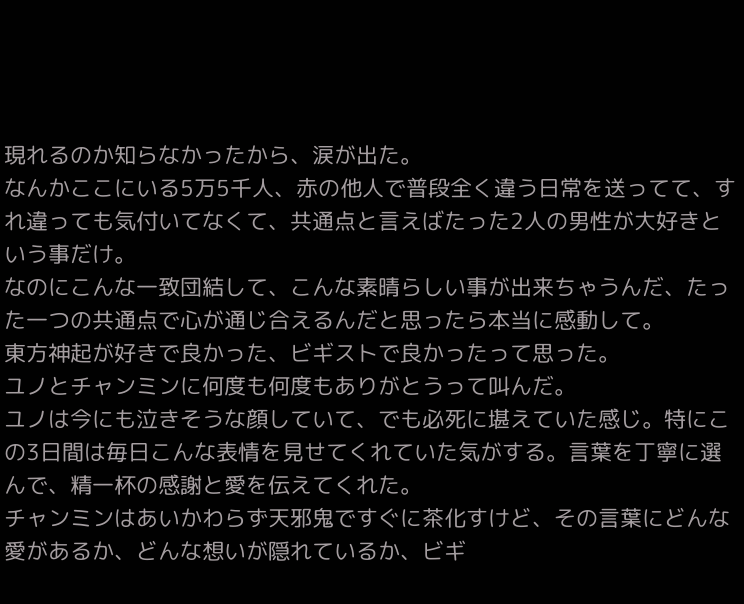現れるのか知らなかったから、涙が出た。
なんかここにいる5万5千人、赤の他人で普段全く違う日常を送ってて、すれ違っても気付いてなくて、共通点と言えばたった2人の男性が大好きという事だけ。
なのにこんな一致団結して、こんな素晴らしい事が出来ちゃうんだ、たった一つの共通点で心が通じ合えるんだと思ったら本当に感動して。
東方神起が好きで良かった、ビギストで良かったって思った。
ユノとチャンミンに何度も何度もありがとうって叫んだ。
ユノは今にも泣きそうな顔していて、でも必死に堪えていた感じ。特にこの3日間は毎日こんな表情を見せてくれていた気がする。言葉を丁寧に選んで、精一杯の感謝と愛を伝えてくれた。
チャンミンはあいかわらず天邪鬼ですぐに茶化すけど、その言葉にどんな愛があるか、どんな想いが隠れているか、ビギ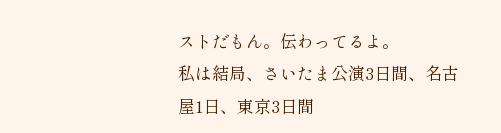ストだもん。伝わってるよ。
私は結局、さいたま公演3日間、名古屋1日、東京3日間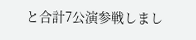と合計7公演参戦しまし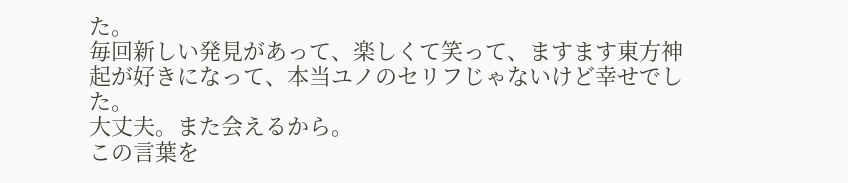た。
毎回新しい発見があって、楽しくて笑って、ますます東方神起が好きになって、本当ユノのセリフじゃないけど幸せでした。
大丈夫。また会えるから。
この言葉を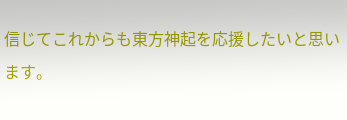信じてこれからも東方神起を応援したいと思います。